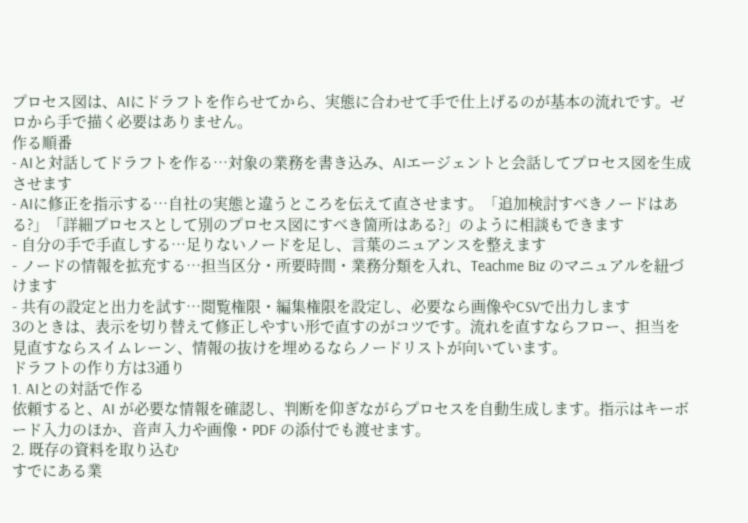プロセス図は、AIにドラフトを作らせてから、実態に合わせて手で仕上げるのが基本の流れです。ゼロから手で描く必要はありません。
作る順番
- AIと対話してドラフトを作る…対象の業務を書き込み、AIエージェントと会話してプロセス図を生成させます
- AIに修正を指示する…自社の実態と違うところを伝えて直させます。「追加検討すべきノードはある?」「詳細プロセスとして別のプロセス図にすべき箇所はある?」のように相談もできます
- 自分の手で手直しする…足りないノードを足し、言葉のニュアンスを整えます
- ノードの情報を拡充する…担当区分・所要時間・業務分類を入れ、Teachme Biz のマニュアルを紐づけます
- 共有の設定と出力を試す…閲覧権限・編集権限を設定し、必要なら画像やCSVで出力します
3のときは、表示を切り替えて修正しやすい形で直すのがコツです。流れを直すならフロー、担当を見直すならスイムレーン、情報の抜けを埋めるならノードリストが向いています。
ドラフトの作り方は3通り
1. AIとの対話で作る
依頼すると、AI が必要な情報を確認し、判断を仰ぎながらプロセスを自動生成します。指示はキーボード入力のほか、音声入力や画像・PDF の添付でも渡せます。
2. 既存の資料を取り込む
すでにある業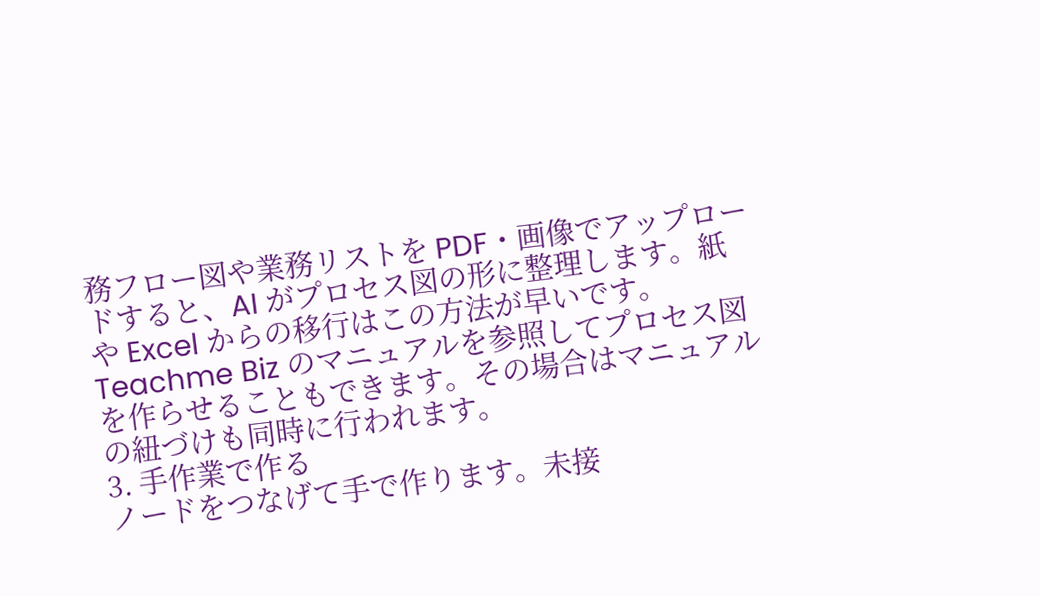務フロー図や業務リストを PDF・画像でアップロードすると、AI がプロセス図の形に整理します。紙や Excel からの移行はこの方法が早いです。
Teachme Biz のマニュアルを参照してプロセス図を作らせることもできます。その場合はマニュアルの紐づけも同時に行われます。
3. 手作業で作る
ノードをつなげて手で作ります。未接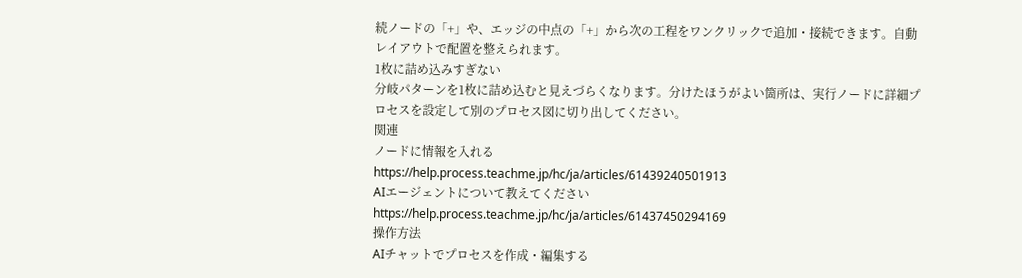続ノードの「+」や、エッジの中点の「+」から次の工程をワンクリックで追加・接続できます。自動レイアウトで配置を整えられます。
1枚に詰め込みすぎない
分岐パターンを1枚に詰め込むと見えづらくなります。分けたほうがよい箇所は、実行ノードに詳細プロセスを設定して別のプロセス図に切り出してください。
関連
ノードに情報を入れる
https://help.process.teachme.jp/hc/ja/articles/61439240501913
AIエージェントについて教えてください
https://help.process.teachme.jp/hc/ja/articles/61437450294169
操作方法
AIチャットでプロセスを作成・編集する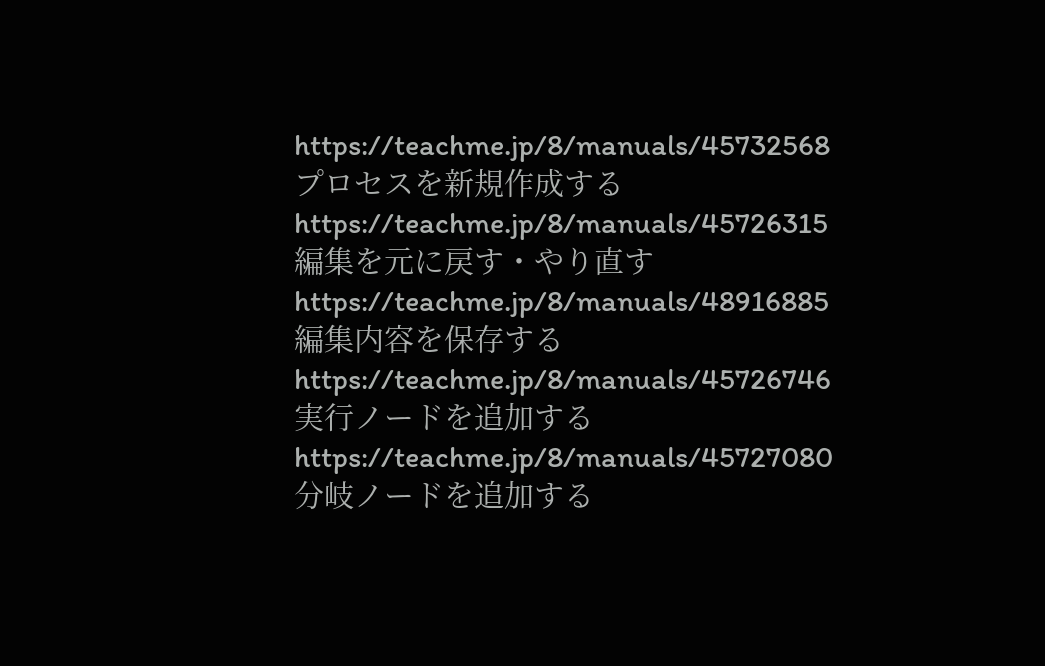https://teachme.jp/8/manuals/45732568
プロセスを新規作成する
https://teachme.jp/8/manuals/45726315
編集を元に戻す・やり直す
https://teachme.jp/8/manuals/48916885
編集内容を保存する
https://teachme.jp/8/manuals/45726746
実行ノードを追加する
https://teachme.jp/8/manuals/45727080
分岐ノードを追加する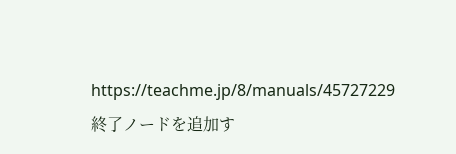https://teachme.jp/8/manuals/45727229
終了ノードを追加す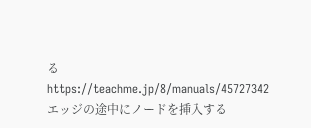る
https://teachme.jp/8/manuals/45727342
エッジの途中にノードを挿入する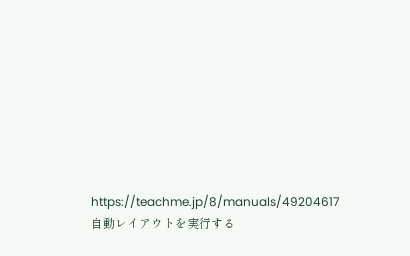https://teachme.jp/8/manuals/49204617
自動レイアウトを実行する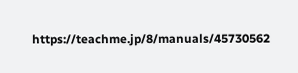https://teachme.jp/8/manuals/45730562